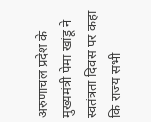अरुणाचल प्रदेश के मुख्यमंत्री पेमा खांडू ने स्वतंत्रता दिवस पर कहा कि राज्य सभी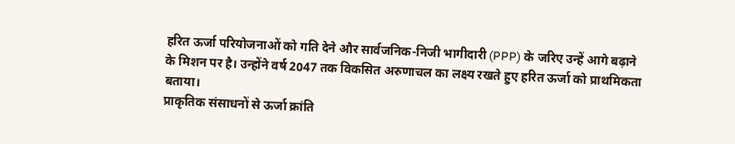हरित ऊर्जा परियोजनाओं को गति देने और सार्वजनिक-निजी भागीदारी (PPP) के जरिए उन्हें आगे बढ़ाने के मिशन पर है। उन्होंने वर्ष 2047 तक विकसित अरुणाचल का लक्ष्य रखते हुए हरित ऊर्जा को प्राथमिकता बताया।
प्राकृतिक संसाधनों से ऊर्जा क्रांति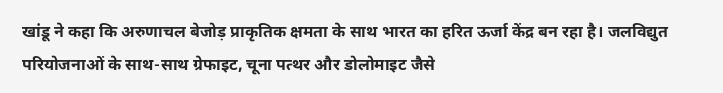खांडू ने कहा कि अरुणाचल बेजोड़ प्राकृतिक क्षमता के साथ भारत का हरित ऊर्जा केंद्र बन रहा है। जलविद्युत परियोजनाओं के साथ-साथ ग्रेफाइट, चूना पत्थर और डोलोमाइट जैसे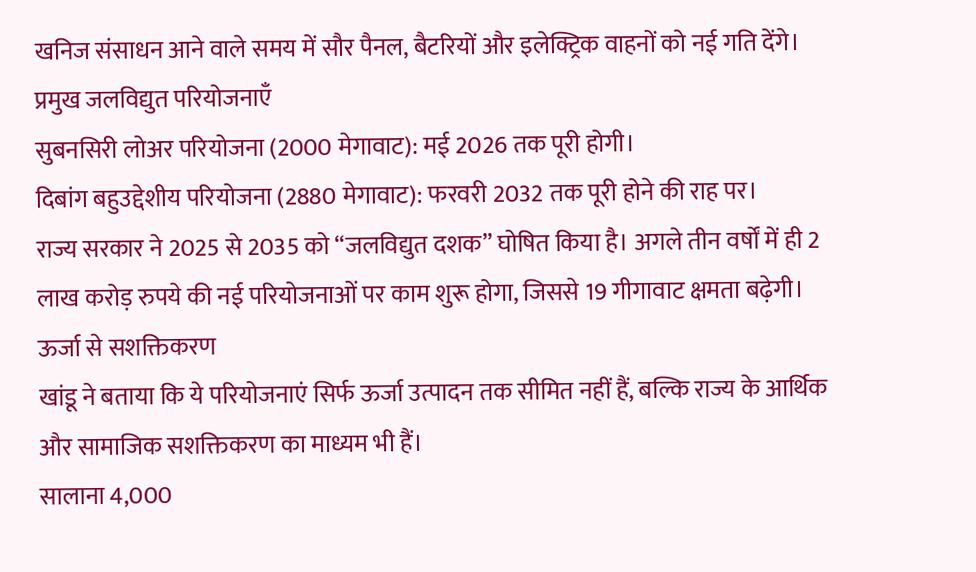खनिज संसाधन आने वाले समय में सौर पैनल, बैटरियों और इलेक्ट्रिक वाहनों को नई गति देंगे।
प्रमुख जलविद्युत परियोजनाएँ
सुबनसिरी लोअर परियोजना (2000 मेगावाट): मई 2026 तक पूरी होगी।
दिबांग बहुउद्देशीय परियोजना (2880 मेगावाट): फरवरी 2032 तक पूरी होने की राह पर।
राज्य सरकार ने 2025 से 2035 को “जलविद्युत दशक” घोषित किया है। अगले तीन वर्षों में ही 2 लाख करोड़ रुपये की नई परियोजनाओं पर काम शुरू होगा, जिससे 19 गीगावाट क्षमता बढ़ेगी।
ऊर्जा से सशक्तिकरण
खांडू ने बताया कि ये परियोजनाएं सिर्फ ऊर्जा उत्पादन तक सीमित नहीं हैं, बल्कि राज्य के आर्थिक और सामाजिक सशक्तिकरण का माध्यम भी हैं।
सालाना 4,000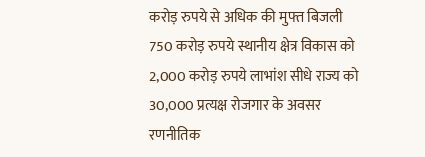करोड़ रुपये से अधिक की मुफ्त बिजली
750 करोड़ रुपये स्थानीय क्षेत्र विकास को
2,000 करोड़ रुपये लाभांश सीधे राज्य को
30,000 प्रत्यक्ष रोजगार के अवसर
रणनीतिक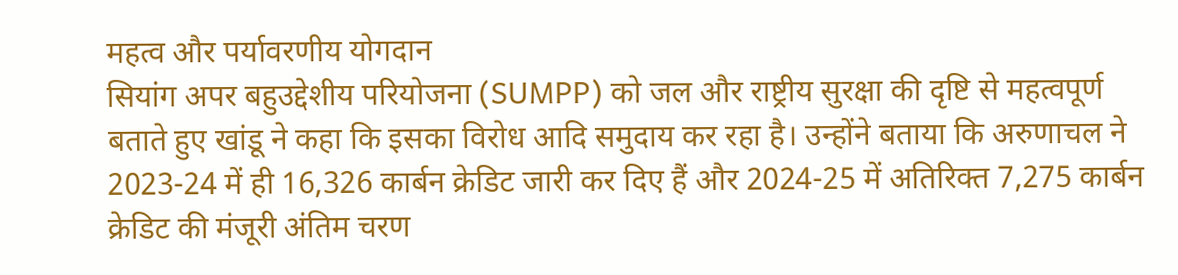महत्व और पर्यावरणीय योगदान
सियांग अपर बहुउद्देशीय परियोजना (SUMPP) को जल और राष्ट्रीय सुरक्षा की दृष्टि से महत्वपूर्ण बताते हुए खांडू ने कहा कि इसका विरोध आदि समुदाय कर रहा है। उन्होंने बताया कि अरुणाचल ने 2023-24 में ही 16,326 कार्बन क्रेडिट जारी कर दिए हैं और 2024-25 में अतिरिक्त 7,275 कार्बन क्रेडिट की मंजूरी अंतिम चरण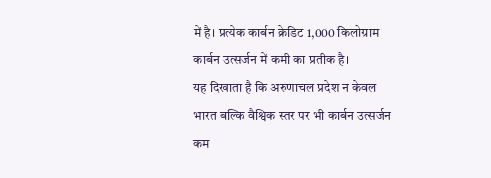में है। प्रत्येक कार्बन क्रेडिट 1,000 किलोग्राम कार्बन उत्सर्जन में कमी का प्रतीक है।
यह दिखाता है कि अरुणाचल प्रदेश न केवल भारत बल्कि वैश्विक स्तर पर भी कार्बन उत्सर्जन कम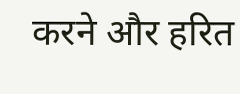करने और हरित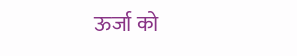ऊर्जा को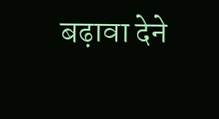बढ़ावा देने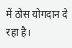में ठोस योगदान दे रहा है।